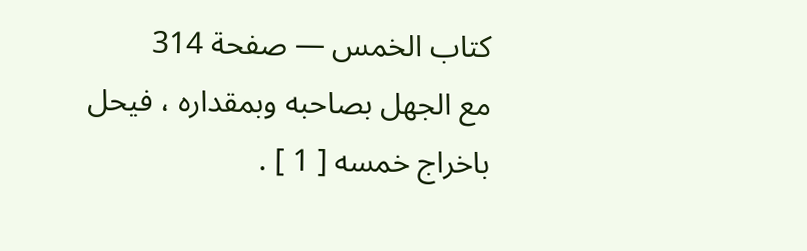كتاب الخمس — صفحة 314
مع الجهل بصاحبه وبمقداره ، فيحل باخراج خمسه [ 1 ] .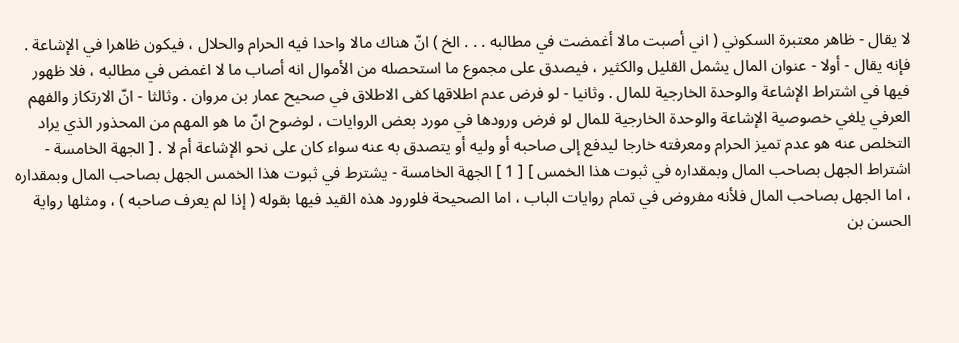لا يقال - ظاهر معتبرة السكوني ( اني أصبت مالا أغمضت في مطالبه . . . الخ ) انّ هناك مالا واحدا فيه الحرام والحلال ، فيكون ظاهرا في الإشاعة . فإنه يقال - أولا - عنوان المال يشمل القليل والكثير ، فيصدق على مجموع ما استحصله من الأموال انه أصاب ما لا اغمض في مطالبه ، فلا ظهور فيها في اشتراط الإشاعة والوحدة الخارجية للمال . وثانيا - لو فرض عدم اطلاقها كفى الاطلاق في صحيح عمار بن مروان . وثالثا - انّ الارتكاز والفهم العرفي يلغي خصوصية الإشاعة والوحدة الخارجية للمال لو فرض ورودها في مورد بعض الروايات ، لوضوح انّ ما هو المهم من المحذور الذي يراد التخلص عنه هو عدم تميز الحرام ومعرفته خارجا ليدفع إلى صاحبه أو وليه أو يتصدق به عنه سواء كان على نحو الإشاعة أم لا . [ الجهة الخامسة - اشتراط الجهل بصاحب المال وبمقداره في ثبوت هذا الخمس ] [ 1 ] الجهة الخامسة - يشترط في ثبوت هذا الخمس الجهل بصاحب المال وبمقداره ، اما الجهل بصاحب المال فلأنه مفروض في تمام روايات الباب ، اما الصحيحة فلورود هذه القيد فيها بقوله ( إذا لم يعرف صاحبه ) ، ومثلها رواية الحسن بن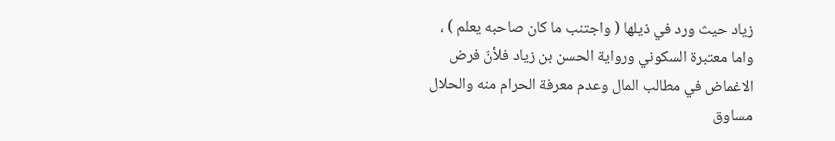زياد حيث ورد في ذيلها ( واجتنب ما كان صاحبه يعلم ) ، واما معتبرة السكوني ورواية الحسن بن زياد فلأنّ فرض الاغماض في مطالب المال وعدم معرفة الحرام منه والحلال مساوق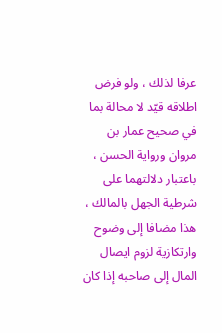عرفا لذلك ، ولو فرض اطلاقه قيّد لا محالة بما في صحيح عمار بن مروان ورواية الحسن ، باعتبار دلالتهما على شرطية الجهل بالمالك ، هذا مضافا إلى وضوح وارتكازية لزوم ايصال المال إلى صاحبه إذا كان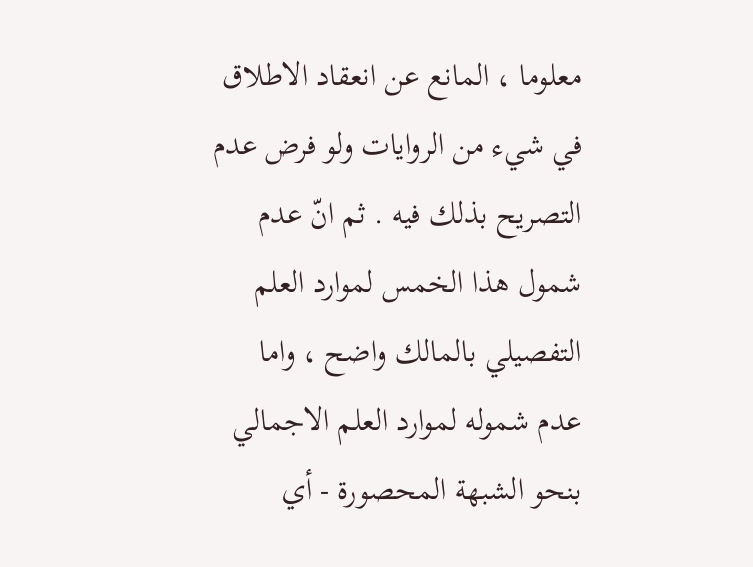معلوما ، المانع عن انعقاد الاطلاق في شيء من الروايات ولو فرض عدم التصريح بذلك فيه . ثم انّ عدم شمول هذا الخمس لموارد العلم التفصيلي بالمالك واضح ، واما عدم شموله لموارد العلم الاجمالي بنحو الشبهة المحصورة - أي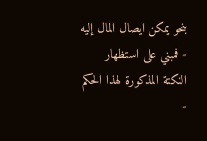بنحو يمكن ايصال المال إليه - فمبني على استظهار النكتة المذكورة لهذا الحكم -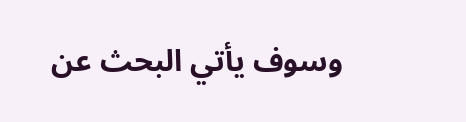وسوف يأتي البحث عن